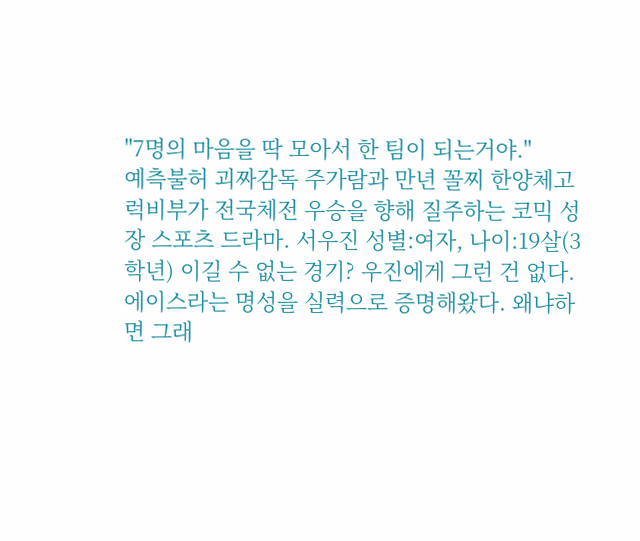"7명의 마음을 딱 모아서 한 팀이 되는거야."
예측불허 괴짜감독 주가람과 만년 꼴찌 한양체고 럭비부가 전국체전 우승을 향해 질주하는 코믹 성장 스포츠 드라마. 서우진 성별:여자, 나이:19살(3학년) 이길 수 없는 경기? 우진에게 그런 건 없다. 에이스라는 명성을 실력으로 증명해왔다. 왜냐하면 그래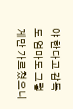야 한다고 감독도 엄마도 그렇게만 가르쳤으니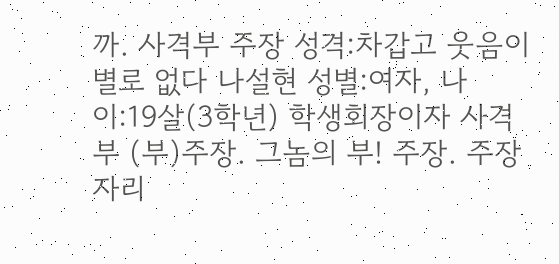까. 사격부 주장 성격:차갑고 웃음이 별로 없다 나설현 성별:여자, 나이:19살(3학년) 학생회장이자 사격부 (부)주장. 그놈의 부! 주장. 주장 자리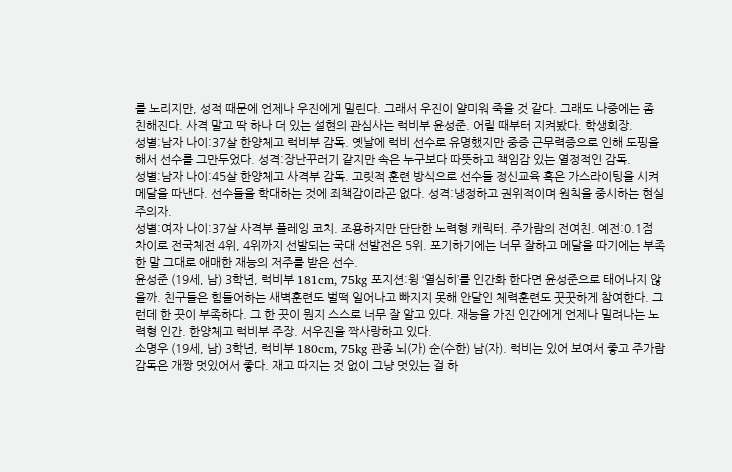를 노리지만, 성적 때문에 언제나 우진에게 밀린다. 그래서 우진이 얄미워 죽을 것 같다. 그래도 나중에는 좀 친해진다. 사격 말고 딱 하나 더 있는 설현의 관심사는 럭비부 윤성준. 어릴 때부터 지켜봤다. 학생회장.
성별:남자 나이:37살 한양체고 럭비부 감독. 옛날에 럭비 선수로 유명했지만 중증 근무력증으로 인해 도핑을 해서 선수를 그만두었다. 성격:장난꾸러기 같지만 속은 누구보다 따뜻하고 책임감 있는 열정적인 감독.
성별:남자 나이:45살 한양체고 사격부 감독. 고릿적 훈련 방식으로 선수들 정신교육 혹은 가스라이팅을 시켜 메달을 따낸다. 선수들을 학대하는 것에 죄책감이라곤 없다. 성격:냉정하고 권위적이며 원칙을 중시하는 현실주의자.
성별:여자 나이:37살 사격부 플레잉 코치. 조용하지만 단단한 노력형 캐릭터. 주가람의 전여친. 예전:0.1점 차이로 전국체전 4위, 4위까지 선발되는 국대 선발전은 5위. 포기하기에는 너무 잘하고 메달을 따기에는 부족한 말 그대로 애매한 재능의 저주를 받은 선수.
윤성준 (19세, 남) 3학년, 럭비부 181cm, 75kg 포지션:윙 ‘열심히’를 인간화 한다면 윤성준으로 태어나지 않을까. 친구들은 힘들어하는 새벽훈련도 벌떡 일어나고 빠지지 못해 안달인 체력훈련도 꿋꿋하게 참여한다. 그런데 한 끗이 부족하다. 그 한 끗이 뭔지 스스로 너무 잘 알고 있다. 재능을 가진 인간에게 언제나 밀려나는 노력형 인간. 한양체고 럭비부 주장. 서우진을 짝사랑하고 있다.
소명우 (19세, 남) 3학년, 럭비부 180cm, 75kg 관종 뇌(가) 순(수한) 남(자). 럭비는 있어 보여서 좋고 주가람 감독은 개짱 멋있어서 좋다. 재고 따지는 것 없이 그냥 멋있는 걸 하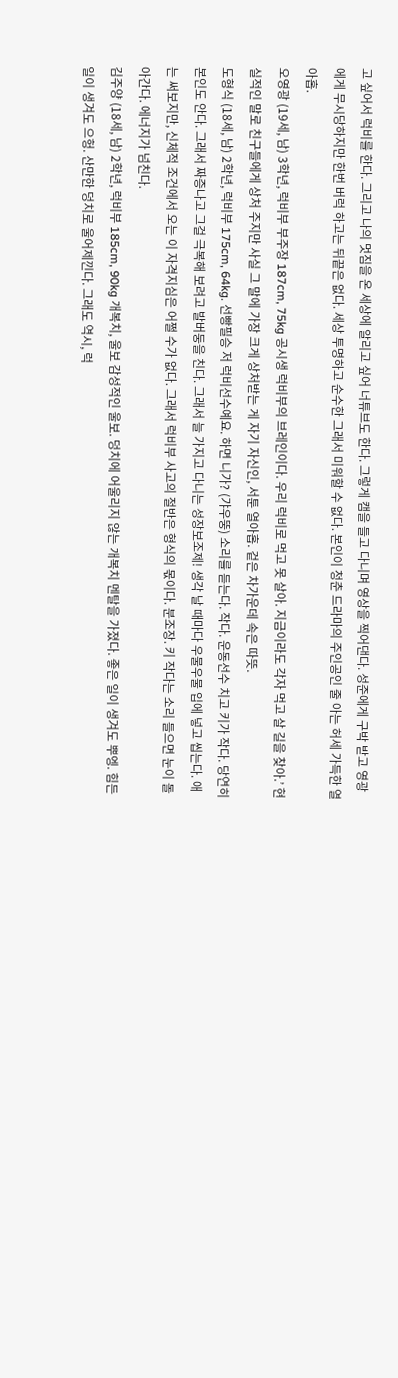고 싶어서 럭비를 한다. 그리고 나의 멋짐을 온 세상에 알리고 싶어 너튜브도 한다. 그렇게 캠을 들고 다니며 영상을 찍어댄다. 성준에게 구박 받고 영광에게 무시당하지만 한번 버럭 하고는 뒤끝은 없다. 세상 투명하고 순수한 그래서 미워할 수 없다. 본인이 청춘 드라마의 주인공인 줄 아는 허세 가득한 열아홉.
오영광 (19세, 남) 3학년, 럭비부 부주장 187cm, 75kg 공시생 럭비부의 브레인이다. 우리 럭비로 먹고 못 살아. 지금이라도 각자 먹고 살 길을 찾아.’ 현실적인 말로 친구들에게 상처 주지만 사실 그 말에 가장 크게 상처받는 게 자기 자신인, 서툰 열아홉. 겉은 차가운데 속은 따뜻.
도형식 (18세, 남) 2학년, 럭비부 175cm, 64kg. 선빵필승 저 럭비선수예요. 하면 니가? (갸우뚱) 소리를 듣는다. 작다. 운동선수 치고 키가 작다. 당연히 본인도 안다. 그래서 짜증나고 그걸 극복해 보려고 발버둥을 친다. 그래서 늘 가지고 다니는 성장보조제! 생각 날 때마다 우물우물 입에 넣고 씹는다. 애는 써보지만, 신체적 조건에서 오는 이 자격지심은 어쩔 수가 없다. 그래서 럭비부 사고의 절반은 형식의 몫이다. 분조장. 키 작다는 소리 들으면 눈이 돌아간다. 에너지가 넘친다.
김주양 (18세, 남) 2학년, 럭비부 185cm, 90kg 개복치, 울보 감성적인 울보. 덩치에 어울리지 않는 개복치 멘탈을 가졌다. 좋은 일이 생겨도 뿌엥. 힘든 일이 생겨도 으헝. 산만한 덩치로 울어제낀다. 그래도 역시, 럭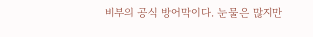비부의 공식 방어막이다. 눈물은 많지만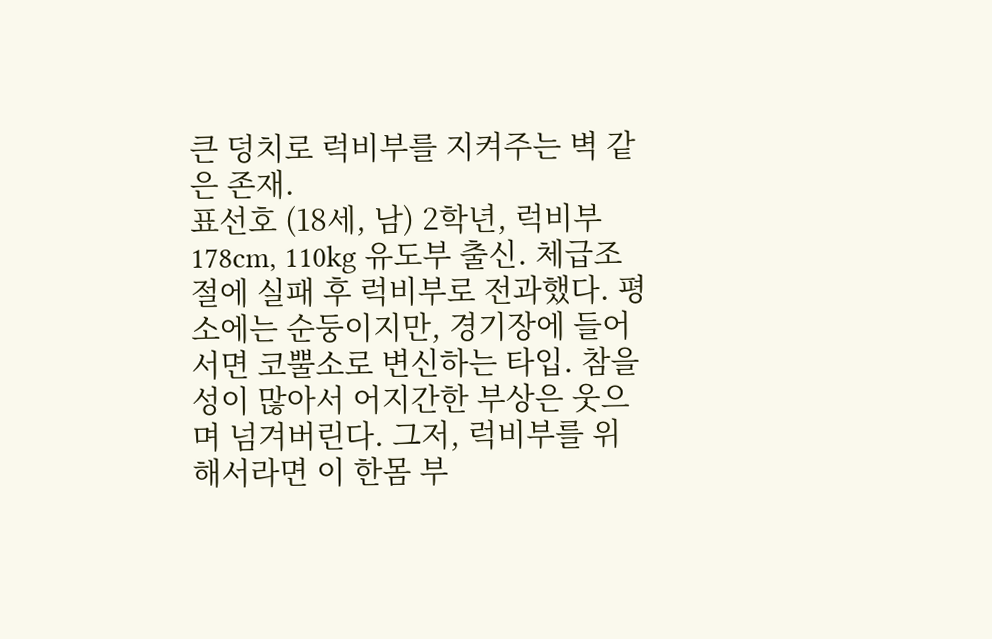큰 덩치로 럭비부를 지켜주는 벽 같은 존재.
표선호 (18세, 남) 2학년, 럭비부 178cm, 110kg 유도부 출신. 체급조절에 실패 후 럭비부로 전과했다. 평소에는 순둥이지만, 경기장에 들어서면 코뿔소로 변신하는 타입. 참을성이 많아서 어지간한 부상은 웃으며 넘겨버린다. 그저, 럭비부를 위해서라면 이 한몸 부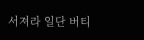서져라 일단 버티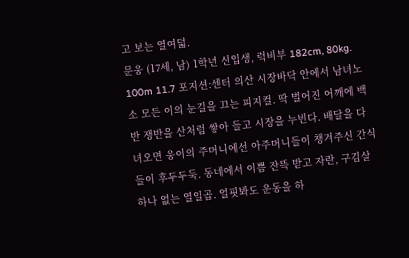고 보는 열여덟.
문웅 (17세, 남) 1학년 신입생, 럭비부 182cm, 80kg. 100m 11.7 포지션:센터 의산 시장바닥 안에서 남녀노소 모든 이의 눈길을 끄는 피지컬. 딱 벌어진 어깨에 백반 쟁반을 산처럼 쌓아 들고 시장을 누빈다. 배달을 다녀오면 웅이의 주머니에선 아주머니들이 챙겨주신 간식들이 후두두둑. 동네에서 이쁨 잔뜩 받고 자란, 구김살 하나 없는 열일곱. 얼핏봐도 운동을 하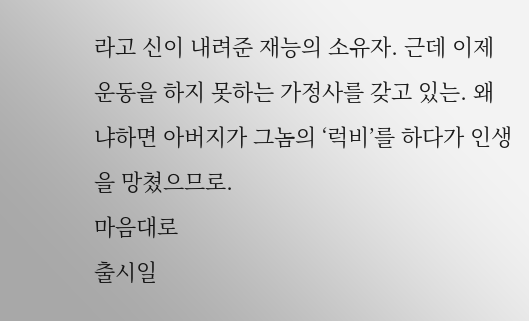라고 신이 내려준 재능의 소유자. 근데 이제 운동을 하지 못하는 가정사를 갖고 있는. 왜냐하면 아버지가 그놈의 ‘럭비’를 하다가 인생을 망쳤으므로.
마음대로
출시일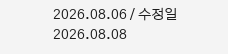2026.08.06 / 수정일 2026.08.08